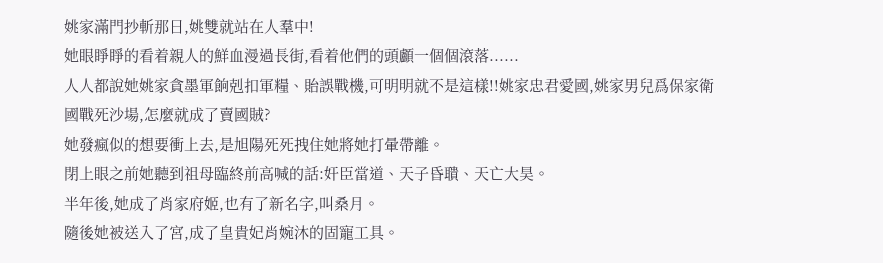姚家滿門抄斬那日,姚雙就站在人羣中!
她眼睜睜的看着親人的鮮血漫過長街,看着他們的頭顱一個個滾落......
人人都說她姚家貪墨軍餉剋扣軍糧、貽誤戰機,可明明就不是這樣!!姚家忠君愛國,姚家男兒爲保家衛國戰死沙場,怎麼就成了賣國賊?
她發瘋似的想要衝上去,是旭陽死死拽住她將她打暈帶離。
閉上眼之前她聽到祖母臨終前高喊的話:奸臣當道、天子昏聵、天亡大昊。
半年後,她成了肖家府姬,也有了新名字,叫桑月。
隨後她被送入了宮,成了皇貴妃肖婉沐的固寵工具。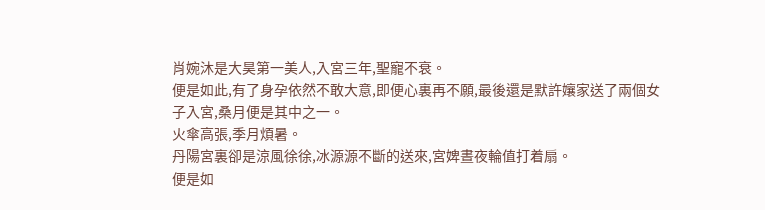肖婉沐是大昊第一美人,入宮三年,聖寵不衰。
便是如此,有了身孕依然不敢大意,即便心裏再不願,最後還是默許孃家送了兩個女子入宮,桑月便是其中之一。
火傘高張,季月煩暑。
丹陽宮裏卻是涼風徐徐,冰源源不斷的送來,宮婢晝夜輪值打着扇。
便是如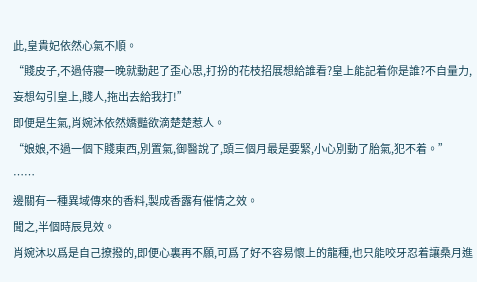此,皇貴妃依然心氣不順。
“賤皮子,不過侍寢一晚就動起了歪心思,打扮的花枝招展想給誰看?皇上能記着你是誰?不自量力,妄想勾引皇上,賤人,拖出去給我打!”
即便是生氣,肖婉沐依然嬌豔欲滴楚楚惹人。
“娘娘,不過一個下賤東西,別置氣,御醫說了,頭三個月最是要緊,小心別動了胎氣,犯不着。”
……
邊關有一種異域傳來的香料,製成香露有催情之效。
聞之,半個時辰見效。
肖婉沐以爲是自己撩撥的,即便心裏再不願,可爲了好不容易懷上的龍種,也只能咬牙忍着讓桑月進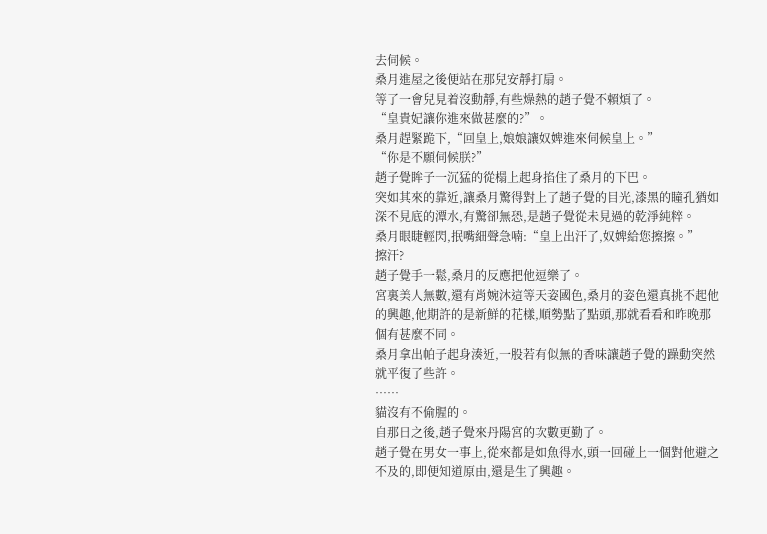去伺候。
桑月進屋之後便站在那兒安靜打扇。
等了一會兒見着沒動靜,有些燥熱的趙子覺不賴煩了。
“皇貴妃讓你進來做甚麼的?”。
桑月趕緊跪下,“回皇上,娘娘讓奴婢進來伺候皇上。”
“你是不願伺候朕?”
趙子覺眸子一沉猛的從榻上起身掐住了桑月的下巴。
突如其來的靠近,讓桑月驚得對上了趙子覺的目光,漆黑的瞳孔猶如深不見底的潭水,有驚卻無恐,是趙子覺從未見過的乾淨純粹。
桑月眼睫輕閃,抿嘴細聲急喃:“皇上出汗了,奴婢給您擦擦。”
擦汗?
趙子覺手一鬆,桑月的反應把他逗樂了。
宮裏美人無數,還有肖婉沐這等天姿國色,桑月的姿色還真挑不起他的興趣,他期許的是新鮮的花樣,順勢點了點頭,那就看看和昨晚那個有甚麼不同。
桑月拿出帕子起身湊近,一股若有似無的香味讓趙子覺的躁動突然就平復了些許。
……
貓沒有不偷腥的。
自那日之後,趙子覺來丹陽宮的次數更勤了。
趙子覺在男女一事上,從來都是如魚得水,頭一回碰上一個對他避之不及的,即便知道原由,還是生了興趣。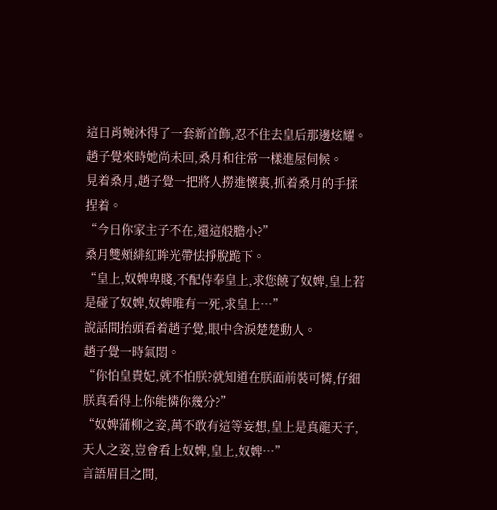這日肖婉沐得了一套新首飾,忍不住去皇后那邊炫耀。
趙子覺來時她尚未回,桑月和往常一樣進屋伺候。
見着桑月,趙子覺一把將人撈進懷裏,抓着桑月的手揉捏着。
“今日你家主子不在,還這般膽小?”
桑月雙頰緋紅眸光帶怯掙脫跪下。
“皇上,奴婢卑賤,不配侍奉皇上,求您饒了奴婢,皇上若是碰了奴婢,奴婢唯有一死,求皇上…”
說話間抬頭看着趙子覺,眼中含淚楚楚動人。
趙子覺一時氣悶。
“你怕皇貴妃,就不怕朕?就知道在朕面前裝可憐,仔細朕真看得上你能憐你幾分?”
“奴婢蒲柳之姿,萬不敢有這等妄想,皇上是真龍天子,天人之姿,豈會看上奴婢,皇上,奴婢…”
言語眉目之間,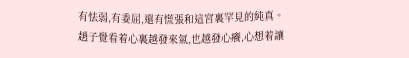有怯弱,有委屈,還有慌張和這宮裏罕見的純真。
趙子覺看着心裏越發來氣,也越發心癢,心想着讓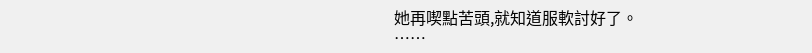她再喫點苦頭,就知道服軟討好了。
……